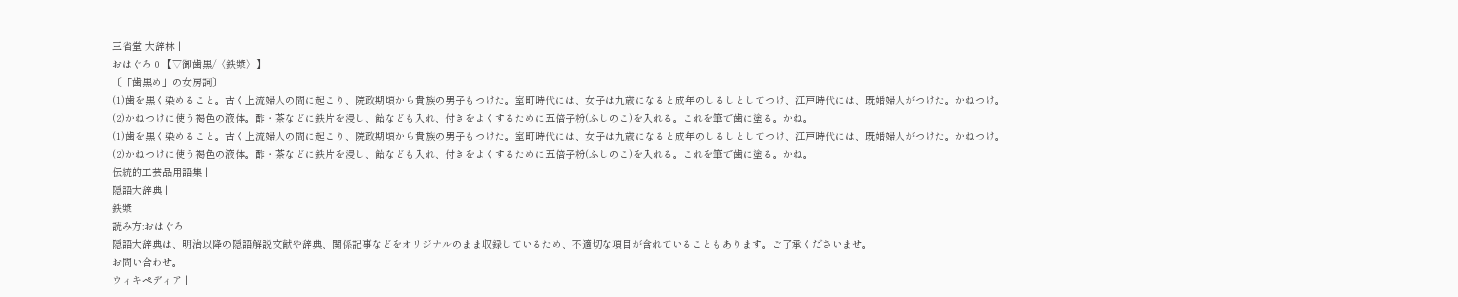三省堂 大辞林 |
おはぐろ 0 【▽御歯黒/〈鉄漿〉】
〔「歯黒め」の女房詞〕
(1)歯を黒く染めること。古く上流婦人の間に起こり、院政期頃から貴族の男子もつけた。室町時代には、女子は九歳になると成年のしるしとしてつけ、江戸時代には、既婚婦人がつけた。かねつけ。
(2)かねつけに使う褐色の液体。酢・茶などに鉄片を浸し、飴なども入れ、付きをよくするために五倍子粉(ふしのこ)を入れる。これを筆で歯に塗る。かね。
(1)歯を黒く染めること。古く上流婦人の間に起こり、院政期頃から貴族の男子もつけた。室町時代には、女子は九歳になると成年のしるしとしてつけ、江戸時代には、既婚婦人がつけた。かねつけ。
(2)かねつけに使う褐色の液体。酢・茶などに鉄片を浸し、飴なども入れ、付きをよくするために五倍子粉(ふしのこ)を入れる。これを筆で歯に塗る。かね。
伝統的工芸品用語集 |
隠語大辞典 |
鉄漿
読み方:おはぐろ
隠語大辞典は、明治以降の隠語解説文献や辞典、関係記事などをオリジナルのまま収録しているため、不適切な項目が含れていることもあります。ご了承くださいませ。
お問い合わせ。
ウィキペディア |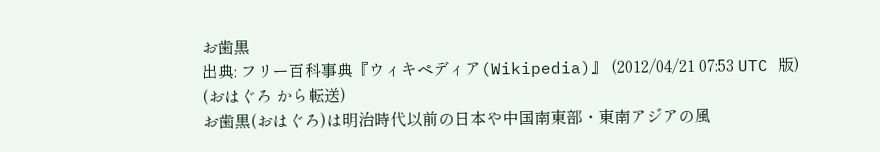お歯黒
出典: フリー百科事典『ウィキペディア(Wikipedia)』 (2012/04/21 07:53 UTC 版)
(おはぐろ から転送)
お歯黒(おはぐろ)は明治時代以前の日本や中国南東部・東南アジアの風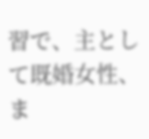習で、主として既婚女性、ま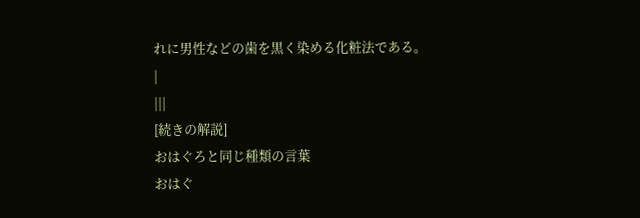れに男性などの歯を黒く染める化粧法である。
|
|||
[続きの解説]
おはぐろと同じ種類の言葉
おはぐ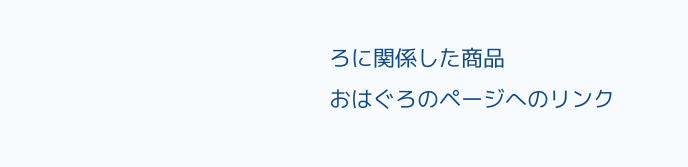ろに関係した商品
おはぐろのページへのリンク